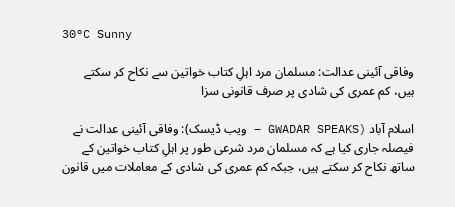30°C Sunny

وفاقی آئینی عدالت: مسلمان مرد اہلِ کتاب خواتین سے نکاح کر سکتے ہیں، کم عمری کی شادی پر صرف قانونی سزا

اسلام آباد (GWADAR SPEAKS – ویب ڈیسک): وفاقی آئینی عدالت نے فیصلہ جاری کیا ہے کہ مسلمان مرد شرعی طور پر اہلِ کتاب خواتین کے ساتھ نکاح کر سکتے ہیں، جبکہ کم عمری کی شادی کے معاملات میں قانون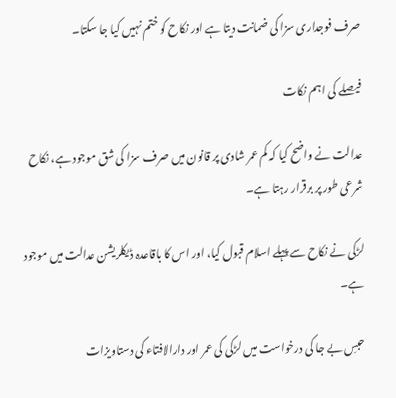صرف فوجداری سزا کی ضمانت دیتا ہے اور نکاح کو ختم نہیں کیا جا سکتا۔

فیصلے کی اہم نکات

عدالت نے واضح کیا کہ کم عمر شادی پر قانون میں صرف سزا کی شق موجود ہے، نکاح شرعی طور پر برقرار رہتا ہے۔

لڑکی نے نکاح سے پہلے اسلام قبول کیا، اور اس کا باقاعدہ ڈیکلریشن عدالت میں موجود ہے۔

حبسِ بے جا کی درخواست میں لڑکی کی عمر اور دارالافتاء کی دستاویزات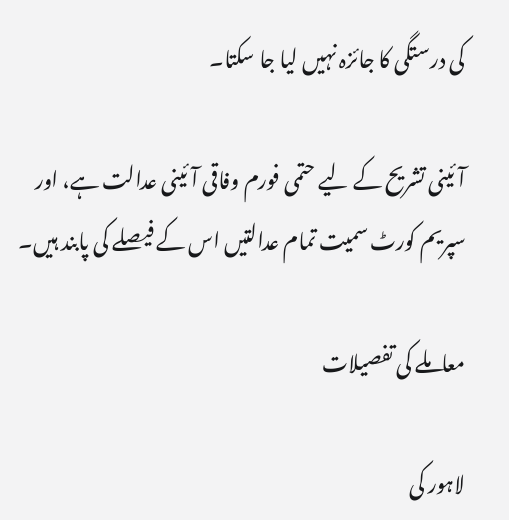کی درستگی کا جائزہ نہیں لیا جا سکتا۔

آئینی تشریح کے لیے حتمی فورم وفاقی آئینی عدالت ہے، اور سپریم کورٹ سمیت تمام عدالتیں اس کے فیصلے کی پابند ہیں۔

معاملے کی تفصیلات

لاہور کی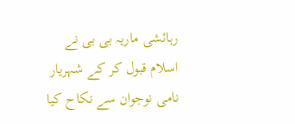رہائشی ماریہ بی بی نے اسلام قبول کر کے شہریار نامی نوجوان سے نکاح کیا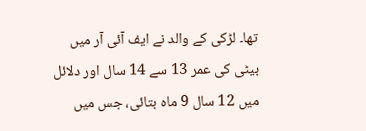تھا۔ لڑکی کے والد نے ایف آئی آر میں بیٹی کی عمر 13 سے 14 سال اور دلائل میں 12 سال 9 ماہ بتائی، جس میں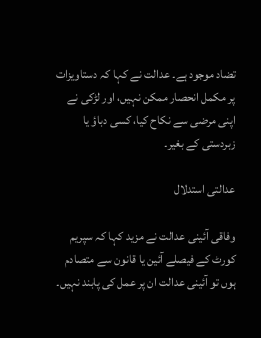تضاد موجود ہے۔ عدالت نے کہا کہ دستاویزات پر مکمل انحصار ممکن نہیں، اور لڑکی نے اپنی مرضی سے نکاح کیا، کسی دباؤ یا زبردستی کے بغیر۔

عدالتی استدلال

وفاقی آئینی عدالت نے مزید کہا کہ سپریم کورٹ کے فیصلے آئین یا قانون سے متصادم ہوں تو آئینی عدالت ان پر عمل کی پابند نہیں۔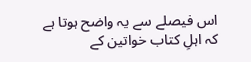اس فیصلے سے یہ واضح ہوتا ہے کہ اہلِ کتاب خواتین کے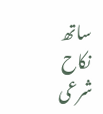ساتھ نکاح شرعی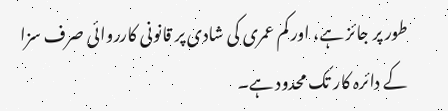طور پر جائز ہے، اور کم عمری کی شادی پر قانونی کارروائی صرف سزا کے دائرہ کار تک محدود ہے۔